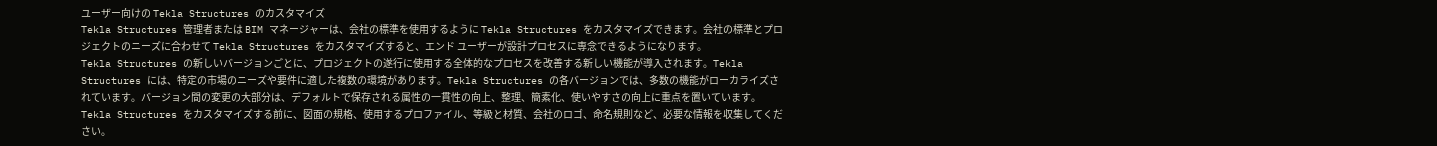ユーザー向けの Tekla Structures のカスタマイズ
Tekla Structures 管理者または BIM マネージャーは、会社の標準を使用するように Tekla Structures をカスタマイズできます。会社の標準とプロジェクトのニーズに合わせて Tekla Structures をカスタマイズすると、エンド ユーザーが設計プロセスに専念できるようになります。
Tekla Structures の新しいバージョンごとに、プロジェクトの遂行に使用する全体的なプロセスを改善する新しい機能が導入されます。Tekla Structures には、特定の市場のニーズや要件に適した複数の環境があります。Tekla Structures の各バージョンでは、多数の機能がローカライズされています。バージョン間の変更の大部分は、デフォルトで保存される属性の一貫性の向上、整理、簡素化、使いやすさの向上に重点を置いています。
Tekla Structures をカスタマイズする前に、図面の規格、使用するプロファイル、等級と材質、会社のロゴ、命名規則など、必要な情報を収集してください。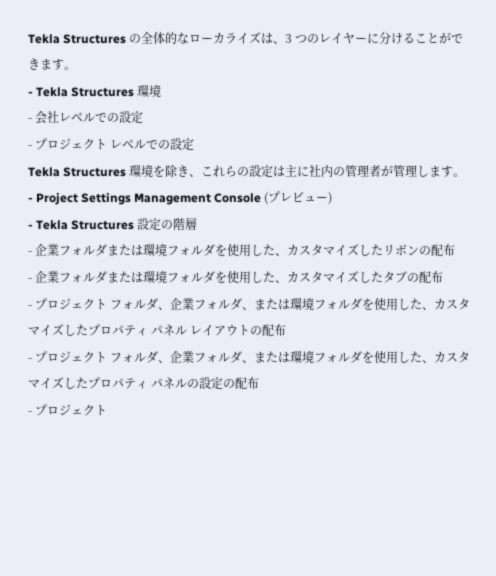Tekla Structures の全体的なローカライズは、3 つのレイヤーに分けることができます。
- Tekla Structures 環境
- 会社レベルでの設定
- プロジェクト レベルでの設定
Tekla Structures 環境を除き、これらの設定は主に社内の管理者が管理します。
- Project Settings Management Console (プレビュー)
- Tekla Structures 設定の階層
- 企業フォルダまたは環境フォルダを使用した、カスタマイズしたリボンの配布
- 企業フォルダまたは環境フォルダを使用した、カスタマイズしたタブの配布
- プロジェクト フォルダ、企業フォルダ、または環境フォルダを使用した、カスタマイズしたプロパティ パネル レイアウトの配布
- プロジェクト フォルダ、企業フォルダ、または環境フォルダを使用した、カスタマイズしたプロパティ パネルの設定の配布
- プロジェクト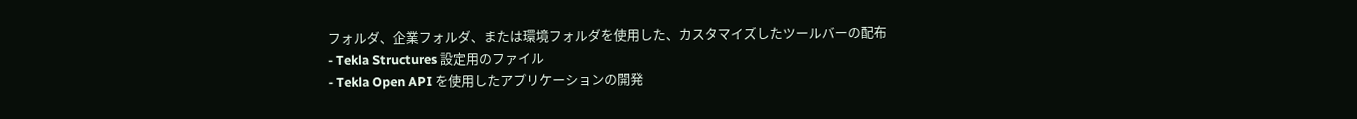フォルダ、企業フォルダ、または環境フォルダを使用した、カスタマイズしたツールバーの配布
- Tekla Structures 設定用のファイル
- Tekla Open API を使用したアプリケーションの開発